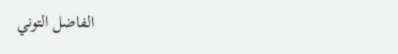الفاضل التوني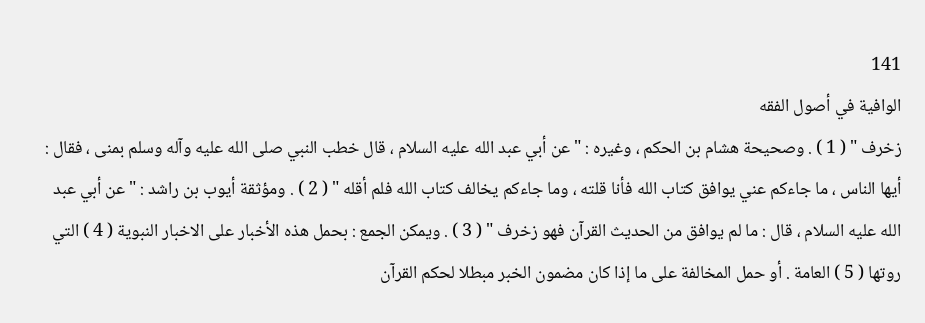141
الوافية في أصول الفقه
زخرف " ( 1 ) . وصحيحة هشام بن الحكم ، وغيره : " عن أبي عبد الله عليه السلام ، قال خطب النبي صلى الله عليه وآله وسلم بمنى ، فقال : أيها الناس ، ما جاءكم عني يوافق كتاب الله فأنا قلته ، وما جاءكم يخالف كتاب الله فلم أقله " ( 2 ) . ومؤثقة أيوب بن راشد : " عن أبي عبد الله عليه السلام ، قال : ما لم يوافق من الحديث القرآن فهو زخرف " ( 3 ) . ويمكن الجمع : بحمل هذه الأخبار على الاخبار النبوية ( 4 ) التي روتها ( 5 ) العامة . أو حمل المخالفة على ما إذا كان مضمون الخبر مبطلا لحكم القرآن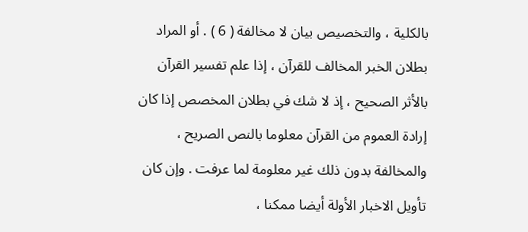بالكلية ، والتخصيص بيان لا مخالفة ( 6 ) . أو المراد بطلان الخبر المخالف للقرآن ، إذا علم تفسير القرآن بالأثر الصحيح ، إذ لا شك في بطلان المخصص إذا كان إرادة العموم من القرآن معلوما بالنص الصريح ، والمخالفة بدون ذلك غير معلومة لما عرفت . وإن كان تأويل الاخبار الأولة أيضا ممكنا ،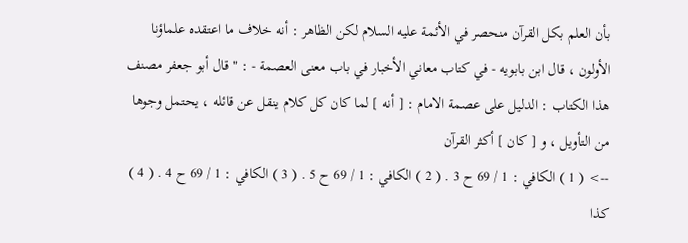بأن العلم بكل القرآن منحصر في الأئمة عليه السلام لكن الظاهر : أنه خلاف ما اعتقده علماؤنا الأولون ، قال ابن بابويه - في كتاب معاني الأخبار في باب معنى العصمة - : " قال أبو جعفر مصنف هذا الكتاب : الدليل على عصمة الامام : [ أنه ] لما كان كل كلام ينقل عن قائله ، يحتمل وجوها من التأويل ، و [ كان ] أكثر القرآن
--> ( 1 ) الكافي : 1 / 69 ح 3 . ( 2 ) الكافي : 1 / 69 ح 5 . ( 3 ) الكافي : 1 / 69 ح 4 . ( 4 ) كذا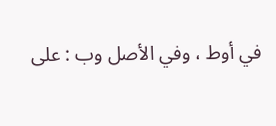في أوط ، وفي الأصل وب : على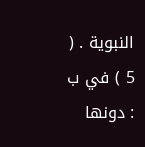النبوية . ( 5 ) في ب : دونها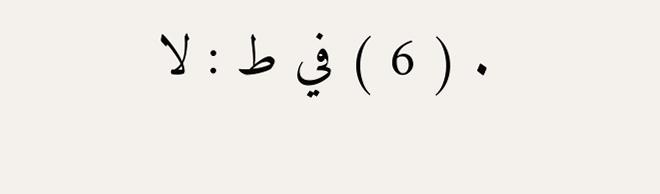. ( 6 ) في ط : لا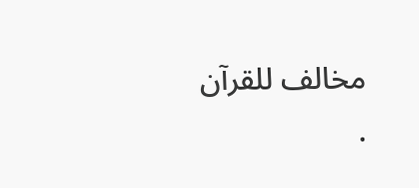مخالف للقرآن .